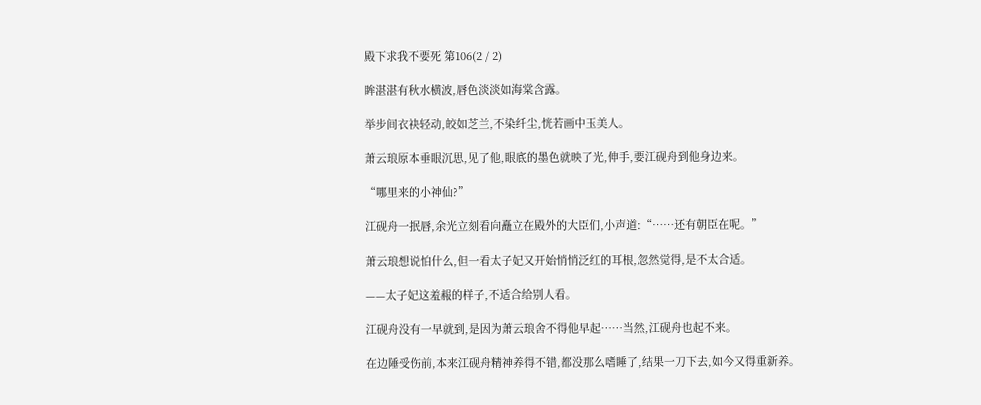殿下求我不要死 第106(2 / 2)

眸湛湛有秋水横波,唇色淡淡如海棠含露。

举步间衣袂轻动,皎如芝兰,不染纤尘,恍若画中玉美人。

萧云琅原本垂眼沉思,见了他,眼底的墨色就映了光,伸手,要江砚舟到他身边来。

“哪里来的小神仙?”

江砚舟一抿唇,余光立刻看向矗立在殿外的大臣们,小声道:“……还有朝臣在呢。”

萧云琅想说怕什么,但一看太子妃又开始悄悄泛红的耳根,忽然觉得,是不太合适。

——太子妃这羞赧的样子,不适合给别人看。

江砚舟没有一早就到,是因为萧云琅舍不得他早起……当然,江砚舟也起不来。

在边陲受伤前,本来江砚舟精神养得不错,都没那么嗜睡了,结果一刀下去,如今又得重新养。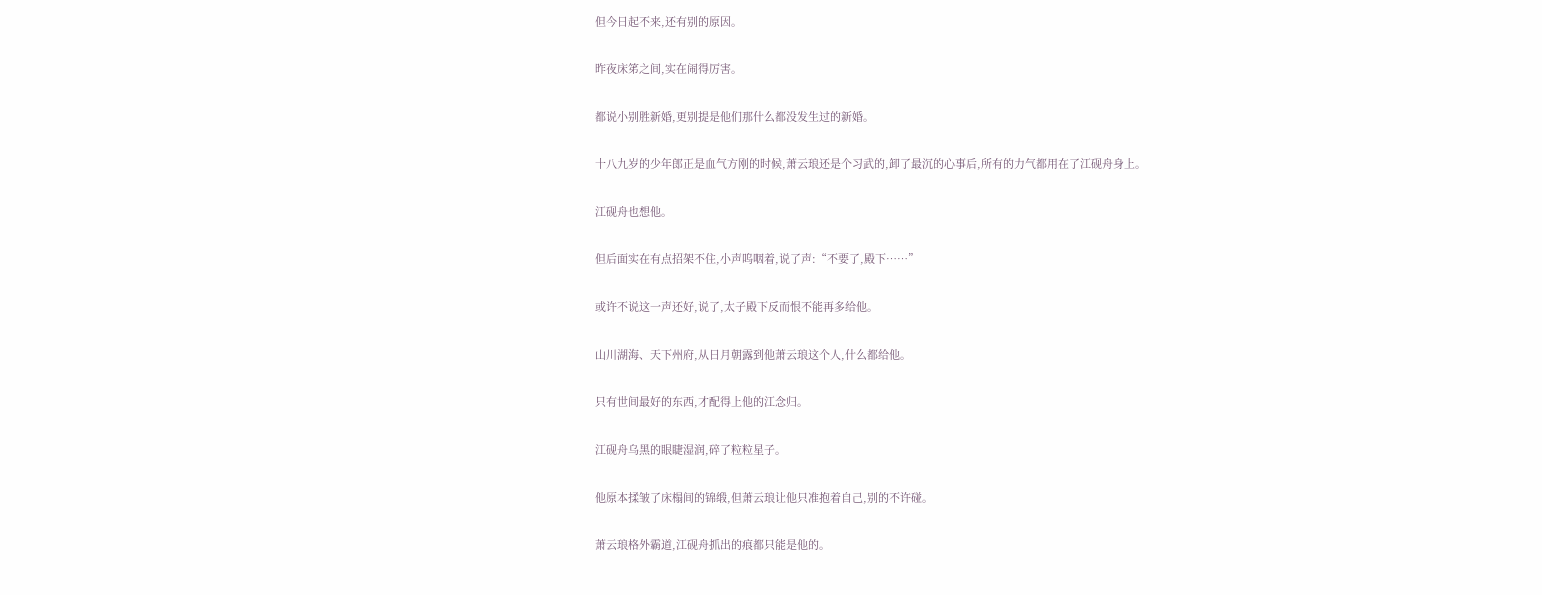但今日起不来,还有别的原因。

昨夜床笫之间,实在闹得厉害。

都说小别胜新婚,更别提是他们那什么都没发生过的新婚。

十八九岁的少年郎正是血气方刚的时候,萧云琅还是个习武的,卸了最沉的心事后,所有的力气都用在了江砚舟身上。

江砚舟也想他。

但后面实在有点招架不住,小声呜咽着,说了声:“不要了,殿下……”

或许不说这一声还好,说了,太子殿下反而恨不能再多给他。

山川湖海、天下州府,从日月朝露到他萧云琅这个人,什么都给他。

只有世间最好的东西,才配得上他的江念归。

江砚舟乌黑的眼睫湿润,碎了粒粒星子。

他原本揉皱了床榻间的锦缎,但萧云琅让他只准抱着自己,别的不许碰。

萧云琅格外霸道,江砚舟抓出的痕都只能是他的。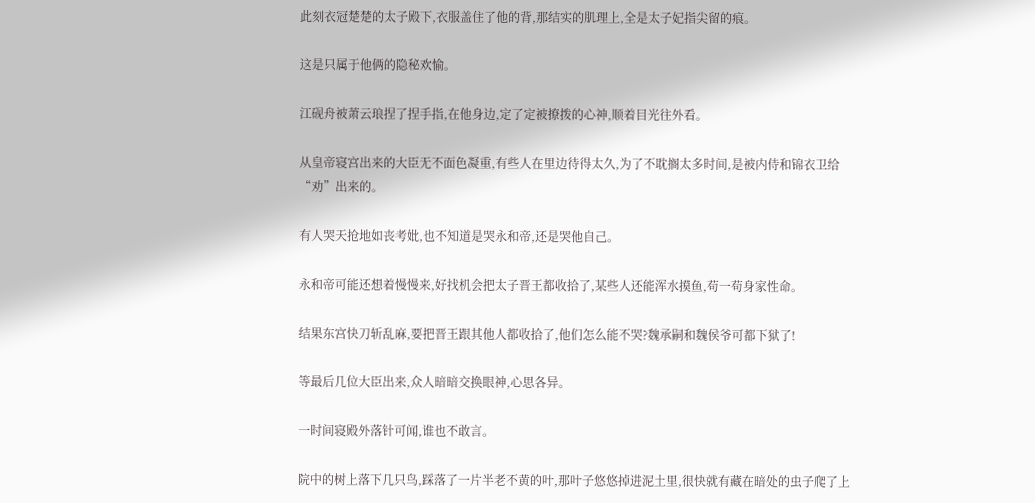此刻衣冠楚楚的太子殿下,衣服盖住了他的背,那结实的肌理上,全是太子妃指尖留的痕。

这是只属于他俩的隐秘欢愉。

江砚舟被萧云琅捏了捏手指,在他身边,定了定被撩拨的心神,顺着目光往外看。

从皇帝寝宫出来的大臣无不面色凝重,有些人在里边待得太久,为了不耽搁太多时间,是被内侍和锦衣卫给“劝”出来的。

有人哭天抢地如丧考妣,也不知道是哭永和帝,还是哭他自己。

永和帝可能还想着慢慢来,好找机会把太子晋王都收拾了,某些人还能浑水摸鱼,苟一苟身家性命。

结果东宫快刀斩乱麻,要把晋王跟其他人都收拾了,他们怎么能不哭?魏承嗣和魏侯爷可都下狱了!

等最后几位大臣出来,众人暗暗交换眼神,心思各异。

一时间寝殿外落针可闻,谁也不敢言。

院中的树上落下几只鸟,踩落了一片半老不黄的叶,那叶子悠悠掉进泥土里,很快就有藏在暗处的虫子爬了上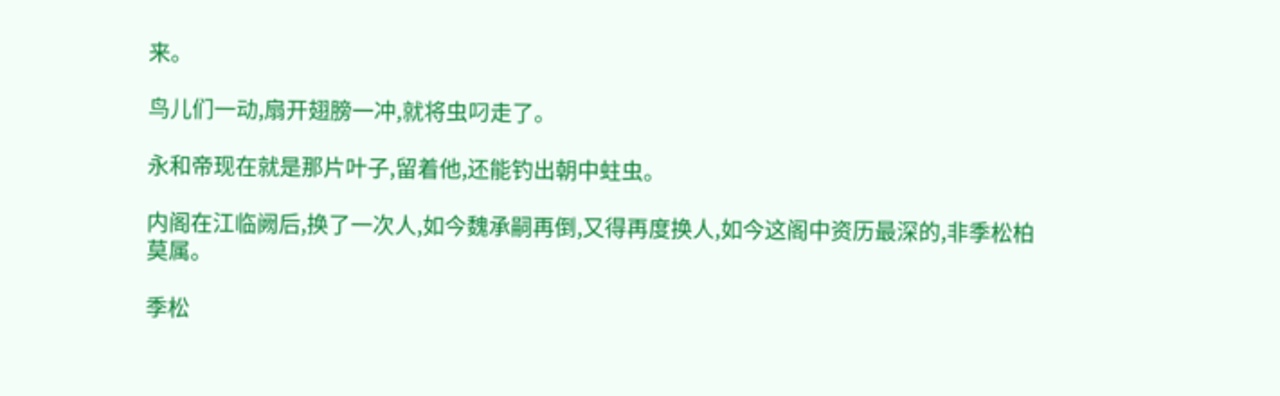来。

鸟儿们一动,扇开翅膀一冲,就将虫叼走了。

永和帝现在就是那片叶子,留着他,还能钓出朝中蛀虫。

内阁在江临阙后,换了一次人,如今魏承嗣再倒,又得再度换人,如今这阁中资历最深的,非季松柏莫属。

季松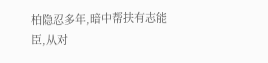柏隐忍多年,暗中帮扶有志能臣,从对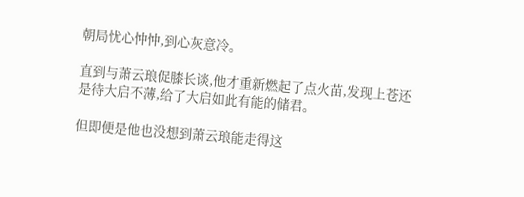朝局忧心忡忡,到心灰意冷。

直到与萧云琅促膝长谈,他才重新燃起了点火苗,发现上苍还是待大启不薄,给了大启如此有能的储君。

但即便是他也没想到萧云琅能走得这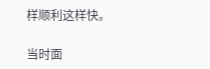样顺利这样快。

当时面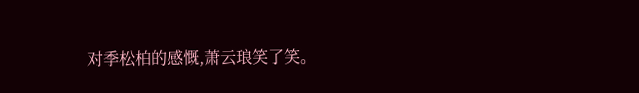对季松柏的感慨,萧云琅笑了笑。